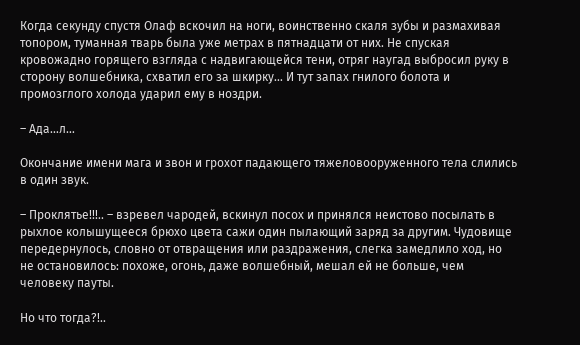Когда секунду спустя Олаф вскочил на ноги, воинственно скаля зубы и размахивая топором, туманная тварь была уже метрах в пятнадцати от них. Не спуская кровожадно горящего взгляда с надвигающейся тени, отряг наугад выбросил руку в сторону волшебника, схватил его за шкирку… И тут запах гнилого болота и промозглого холода ударил ему в ноздри.

– Ада…л…

Окончание имени мага и звон и грохот падающего тяжеловооруженного тела слились в один звук.

– Проклятье!!!.. – взревел чародей, вскинул посох и принялся неистово посылать в рыхлое колышущееся брюхо цвета сажи один пылающий заряд за другим. Чудовище передернулось, словно от отвращения или раздражения, слегка замедлило ход, но не остановилось: похоже, огонь, даже волшебный, мешал ей не больше, чем человеку пауты.

Но что тогда?!..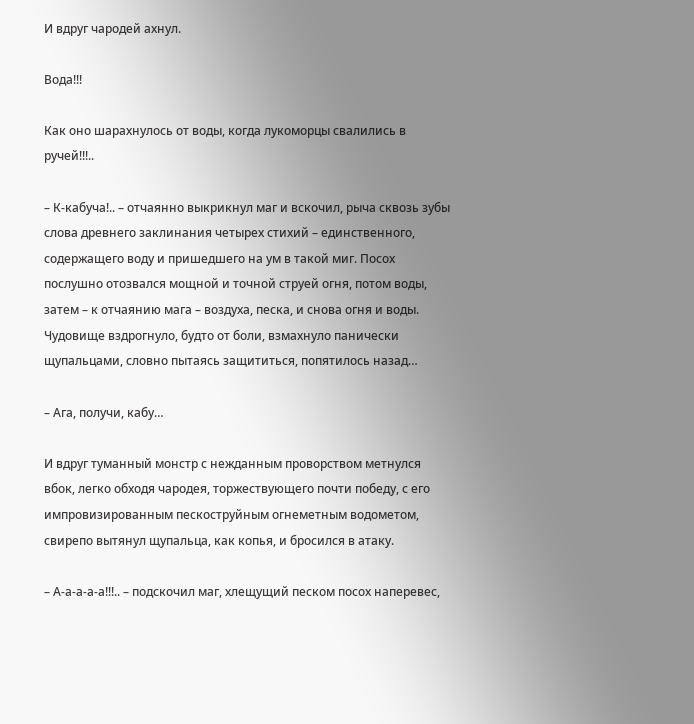И вдруг чародей ахнул.

Вода!!!

Как оно шарахнулось от воды, когда лукоморцы свалились в ручей!!!..

– К-кабуча!.. – отчаянно выкрикнул маг и вскочил, рыча сквозь зубы слова древнего заклинания четырех стихий – единственного, содержащего воду и пришедшего на ум в такой миг. Посох послушно отозвался мощной и точной струей огня, потом воды, затем – к отчаянию мага – воздуха, песка, и снова огня и воды. Чудовище вздрогнуло, будто от боли, взмахнуло панически щупальцами, словно пытаясь защититься, попятилось назад…

– Ага, получи, кабу…

И вдруг туманный монстр с нежданным проворством метнулся вбок, легко обходя чародея, торжествующего почти победу, с его импровизированным пескоструйным огнеметным водометом, свирепо вытянул щупальца, как копья, и бросился в атаку.

– А-а-а-а-а!!!.. – подскочил маг, хлещущий песком посох наперевес,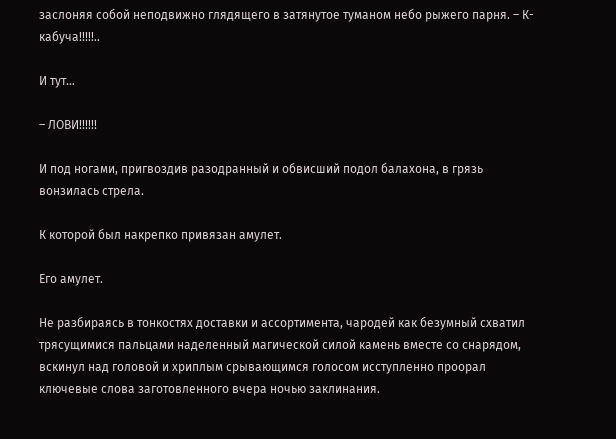заслоняя собой неподвижно глядящего в затянутое туманом небо рыжего парня. – К-кабуча!!!!!..

И тут…

– ЛОВИ!!!!!!

И под ногами, пригвоздив разодранный и обвисший подол балахона, в грязь вонзилась стрела.

К которой был накрепко привязан амулет.

Его амулет.

Не разбираясь в тонкостях доставки и ассортимента, чародей как безумный схватил трясущимися пальцами наделенный магической силой камень вместе со снарядом, вскинул над головой и хриплым срывающимся голосом исступленно проорал ключевые слова заготовленного вчера ночью заклинания.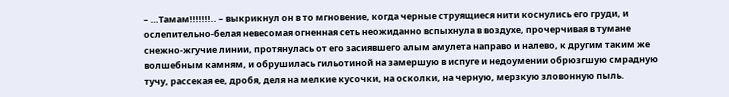– …Тамам!!!!!!!.. – выкрикнул он в то мгновение, когда черные струящиеся нити коснулись его груди, и ослепительно-белая невесомая огненная сеть неожиданно вспыхнула в воздухе, прочерчивая в тумане снежно-жгучие линии, протянулась от его засиявшего алым амулета направо и налево, к другим таким же волшебным камням, и обрушилась гильотиной на замершую в испуге и недоумении обрюзгшую смрадную тучу, рассекая ее, дробя, деля на мелкие кусочки, на осколки, на черную, мерзкую зловонную пыль.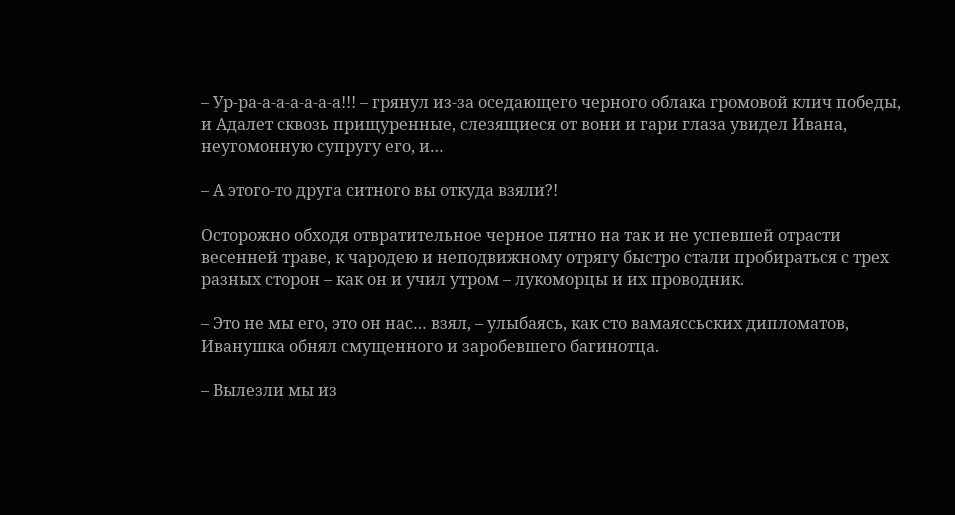– Ур-ра-а-а-а-а-а-а!!! – грянул из-за оседающего черного облака громовой клич победы, и Адалет сквозь прищуренные, слезящиеся от вони и гари глаза увидел Ивана, неугомонную супругу его, и…

– А этого-то друга ситного вы откуда взяли?!

Осторожно обходя отвратительное черное пятно на так и не успевшей отрасти весенней траве, к чародею и неподвижному отрягу быстро стали пробираться с трех разных сторон – как он и учил утром – лукоморцы и их проводник.

– Это не мы его, это он нас… взял, – улыбаясь, как сто вамаяссьских дипломатов, Иванушка обнял смущенного и заробевшего багинотца.

– Вылезли мы из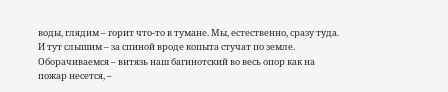воды, глядим – горит что-то в тумане. Мы, естественно, сразу туда. И тут слышим – за спиной вроде копыта стучат по земле. Оборачиваемся – витязь наш багинотский во весь опор как на пожар несется, –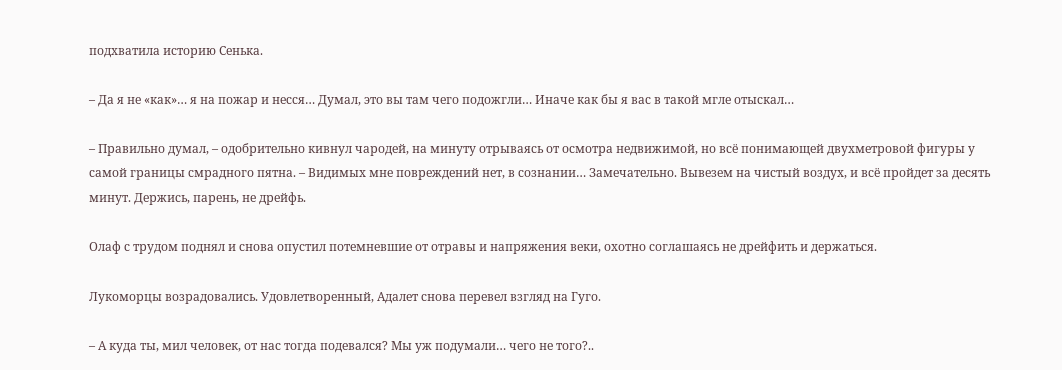подхватила историю Сенька.

– Да я не «как»… я на пожар и несся… Думал, это вы там чего подожгли… Иначе как бы я вас в такой мгле отыскал…

– Правильно думал, – одобрительно кивнул чародей, на минуту отрываясь от осмотра недвижимой, но всё понимающей двухметровой фигуры у самой границы смрадного пятна. – Видимых мне повреждений нет, в сознании… Замечательно. Вывезем на чистый воздух, и всё пройдет за десять минут. Держись, парень, не дрейфь.

Олаф с трудом поднял и снова опустил потемневшие от отравы и напряжения веки, охотно соглашаясь не дрейфить и держаться.

Лукоморцы возрадовались. Удовлетворенный, Адалет снова перевел взгляд на Гуго.

– А куда ты, мил человек, от нас тогда подевался? Мы уж подумали… чего не того?..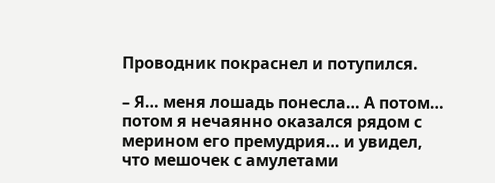Проводник покраснел и потупился.

– Я… меня лошадь понесла… А потом… потом я нечаянно оказался рядом с мерином его премудрия… и увидел, что мешочек с амулетами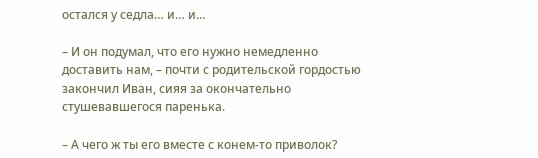остался у седла… и… и…

– И он подумал, что его нужно немедленно доставить нам, – почти с родительской гордостью закончил Иван, сияя за окончательно стушевавшегося паренька.

– А чего ж ты его вместе с конем-то приволок?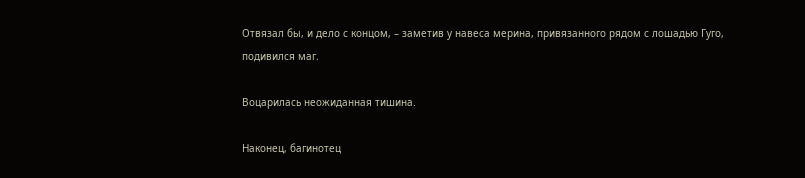Отвязал бы, и дело с концом, – заметив у навеса мерина, привязанного рядом с лошадью Гуго, подивился маг.

Воцарилась неожиданная тишина.

Наконец, багинотец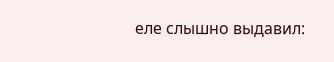еле слышно выдавил: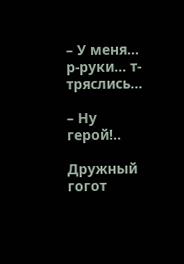– У меня… р-руки… т-тряслись…

– Ну герой!..

Дружный гогот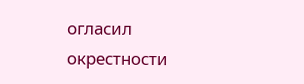огласил окрестности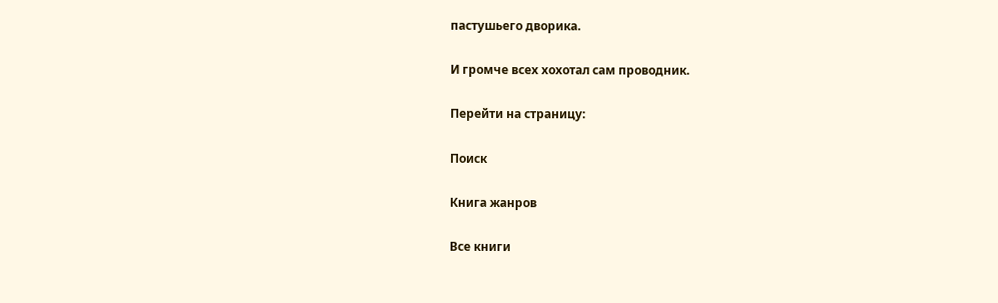пастушьего дворика.

И громче всех хохотал сам проводник.

Перейти на страницу:

Поиск

Книга жанров

Все книги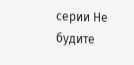серии Не будите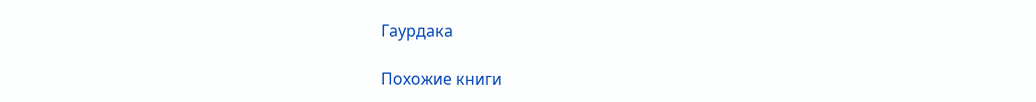Гаурдака

Похожие книги